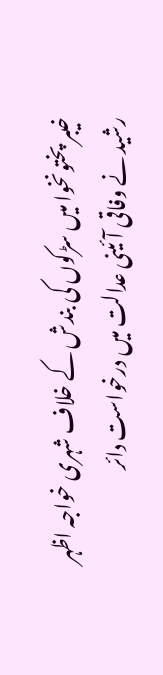خیبر پختونخوا میں سڑکوں کی بندش کے خلاف شہری خواجہ اظہر رشید نے وفاقی آئینی عدالت میں درخواست دائر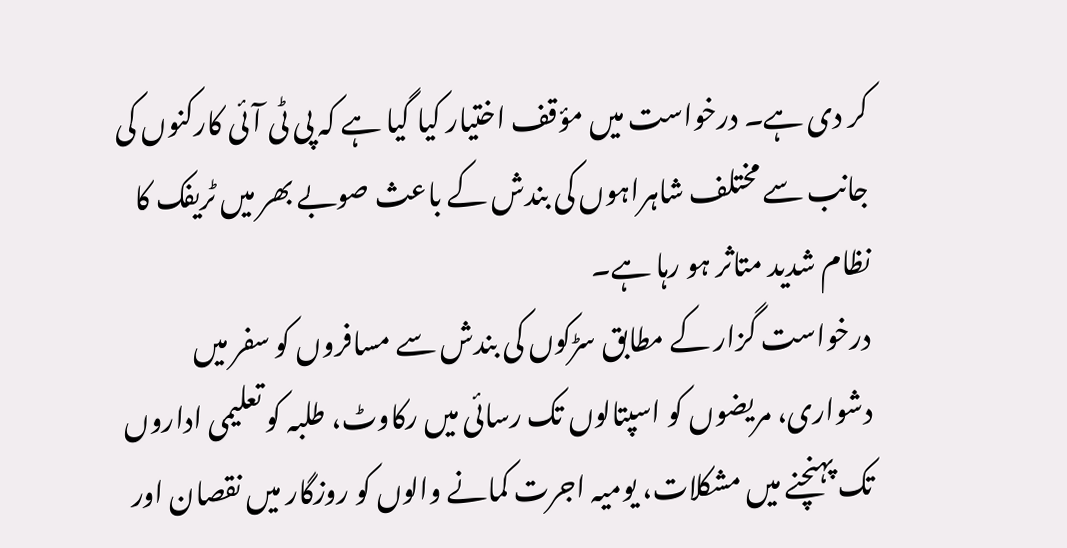کر دی ہے۔ درخواست میں مؤقف اختیار کیا گیا ہے کہ پی ٹی آئی کارکنوں کی جانب سے مختلف شاہراہوں کی بندش کے باعث صوبے بھر میں ٹریفک کا نظام شدید متاثر ہو رہا ہے۔
درخواست گزار کے مطابق سڑکوں کی بندش سے مسافروں کو سفر میں دشواری، مریضوں کو اسپتالوں تک رسائی میں رکاوٹ، طلبہ کو تعلیمی اداروں تک پہنچنے میں مشکلات، یومیہ اجرت کمانے والوں کو روزگار میں نقصان اور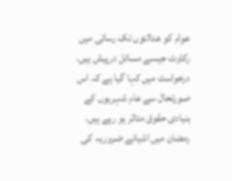عوام کو عدالتوں تک رسائی میں رکاوٹ جیسے مسائل درپیش ہیں۔
درخواست میں کہا گیا ہے کہ اس صورتحال سے عام شہریوں کے بنیادی حقوق متاثر ہو رہے ہیں۔
رمضان میں اشیائے ضروریہ کی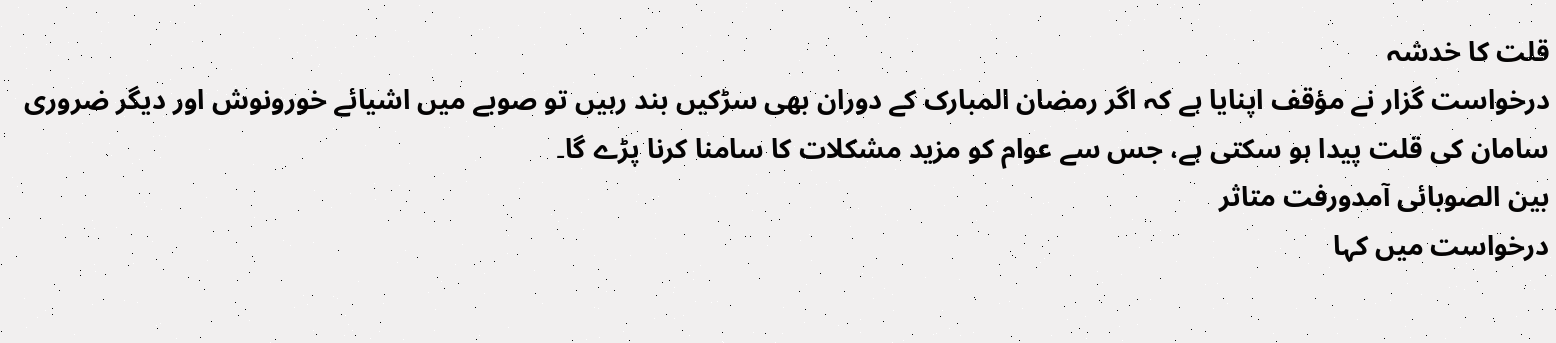قلت کا خدشہ
درخواست گزار نے مؤقف اپنایا ہے کہ اگر رمضان المبارک کے دوران بھی سڑکیں بند رہیں تو صوبے میں اشیائے خورونوش اور دیگر ضروری سامان کی قلت پیدا ہو سکتی ہے، جس سے عوام کو مزید مشکلات کا سامنا کرنا پڑے گا۔
بین الصوبائی آمدورفت متاثر
درخواست میں کہا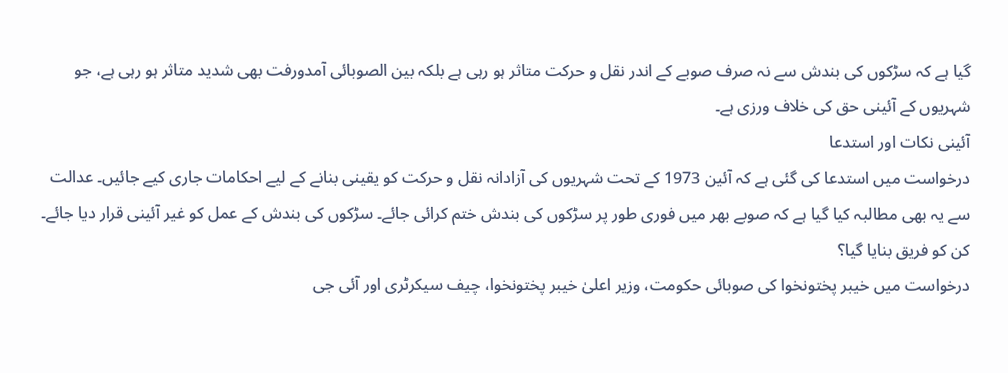گیا ہے کہ سڑکوں کی بندش سے نہ صرف صوبے کے اندر نقل و حرکت متاثر ہو رہی ہے بلکہ بین الصوبائی آمدورفت بھی شدید متاثر ہو رہی ہے، جو شہریوں کے آئینی حق کی خلاف ورزی ہے۔
آئینی نکات اور استدعا
درخواست میں استدعا کی گئی ہے کہ آئین 1973 کے تحت شہریوں کی آزادانہ نقل و حرکت کو یقینی بنانے کے لیے احکامات جاری کیے جائیں۔ عدالت سے یہ بھی مطالبہ کیا گیا ہے کہ صوبے بھر میں فوری طور پر سڑکوں کی بندش ختم کرائی جائے۔ سڑکوں کی بندش کے عمل کو غیر آئینی قرار دیا جائے۔
کن کو فریق بنایا گیا؟
درخواست میں خیبر پختونخوا کی صوبائی حکومت، وزیر اعلیٰ خیبر پختونخوا، چیف سیکرٹری اور آئی جی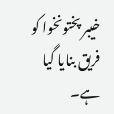خیبر پختونخوا کو فریق بنایا گیا ہے۔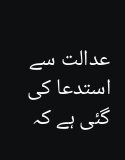عدالت سے استدعا کی گئی ہے کہ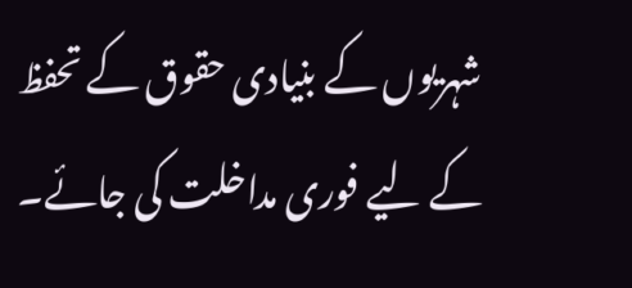شہریوں کے بنیادی حقوق کے تحفظ کے لیے فوری مداخلت کی جائے۔